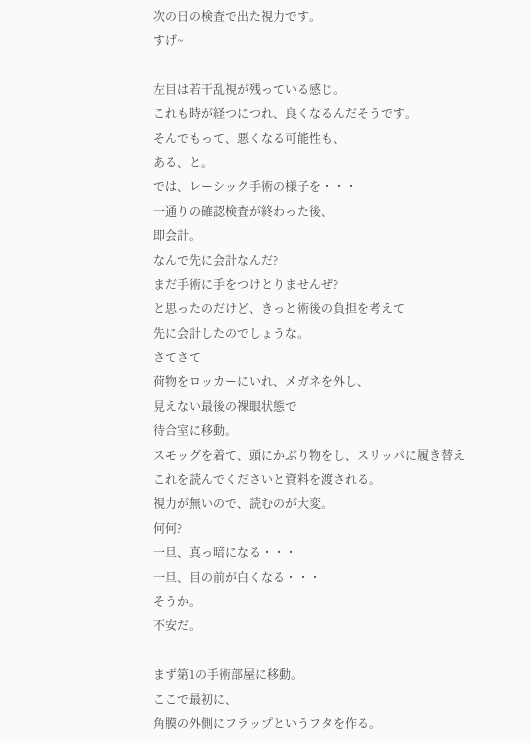次の日の検査で出た視力です。
すげ~

左目は若干乱視が残っている感じ。
これも時が経つにつれ、良くなるんだそうです。
そんでもって、悪くなる可能性も、
ある、と。
では、レーシック手術の様子を・・・
一通りの確認検査が終わった後、
即会計。
なんで先に会計なんだ?
まだ手術に手をつけとりませんぜ?
と思ったのだけど、きっと術後の負担を考えて
先に会計したのでしょうな。
さてさて
荷物をロッカーにいれ、メガネを外し、
見えない最後の裸眼状態で
待合室に移動。
スモッグを着て、頭にかぶり物をし、スリッパに履き替え
これを読んでくださいと資料を渡される。
視力が無いので、読むのが大変。
何何?
一旦、真っ暗になる・・・
一旦、目の前が白くなる・・・
そうか。
不安だ。

まず第1の手術部屋に移動。
ここで最初に、
角膜の外側にフラップというフタを作る。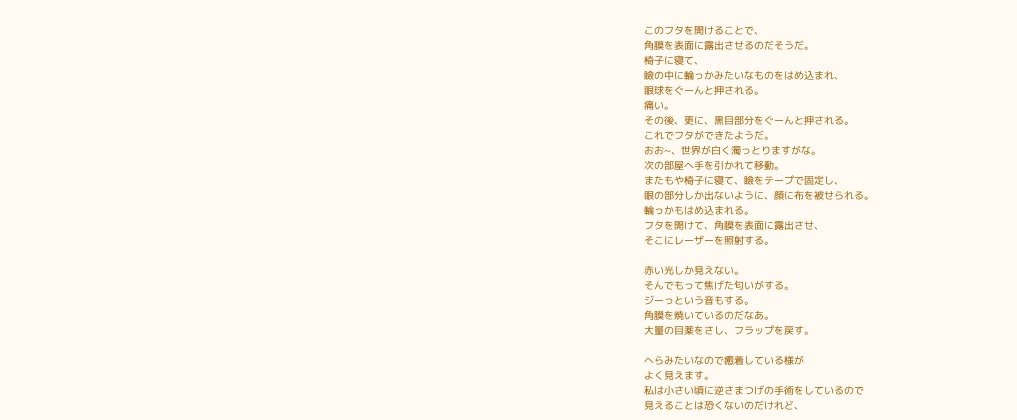このフタを開けることで、
角膜を表面に露出させるのだそうだ。
椅子に寝て、
瞼の中に輪っかみたいなものをはめ込まれ、
眼球をぐーんと押される。
痛い。
その後、更に、黒目部分をぐーんと押される。
これでフタができたようだ。
おお~、世界が白く濁っとりますがな。
次の部屋へ手を引かれて移動。
またもや椅子に寝て、瞼をテープで固定し、
眼の部分しか出ないように、顔に布を被せられる。
輪っかもはめ込まれる。
フタを開けて、角膜を表面に露出させ、
そこにレーザーを照射する。

赤い光しか見えない。
そんでもって焦げた匂いがする。
ジーっという音もする。
角膜を焼いているのだなあ。
大量の目薬をさし、フラップを戻す。

へらみたいなので癒着している様が
よく見えます。
私は小さい頃に逆さまつげの手術をしているので
見えることは恐くないのだけれど、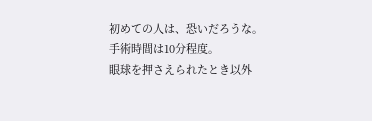初めての人は、恐いだろうな。
手術時間は10分程度。
眼球を押さえられたとき以外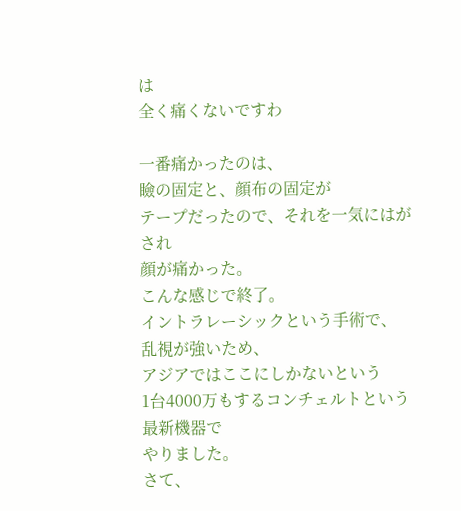は
全く痛くないですわ

一番痛かったのは、
瞼の固定と、顔布の固定が
テープだったので、それを一気にはがされ
顔が痛かった。
こんな感じで終了。
イントラレーシックという手術で、
乱視が強いため、
アジアではここにしかないという
1台4000万もするコンチェルトという最新機器で
やりました。
さて、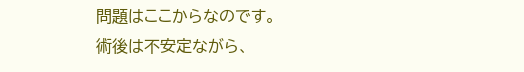問題はここからなのです。
術後は不安定ながら、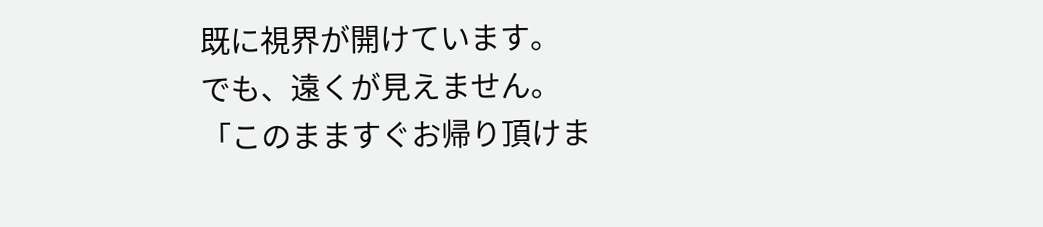既に視界が開けています。
でも、遠くが見えません。
「このまますぐお帰り頂けま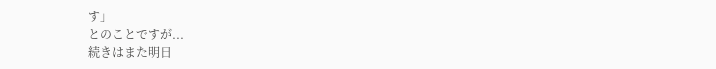す」
とのことですが...
続きはまた明日